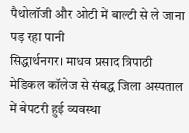पैथोलॉजी और ओटी में बाल्टी से ले जाना पड़ रहा पानी
सिद्धार्थनगर। माधव प्रसाद त्रिपाठी मेडिकल कॉलेज से संबद्ध जिला अस्पताल में बेपटरी हुई व्यवस्था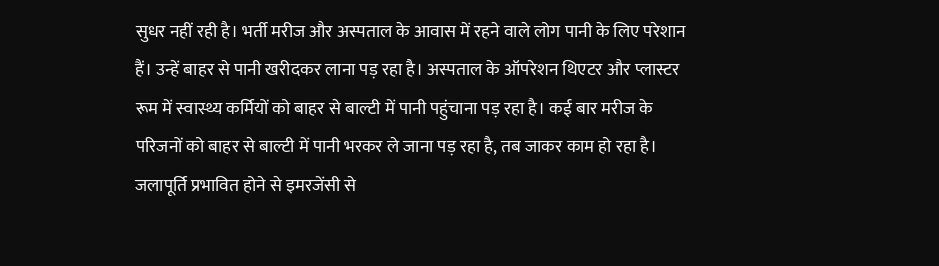सुधर नहीं रही है। भर्ती मरीज और अस्पताल के आवास में रहने वाले लोग पानी के लिए परेशान हैं। उन्हें बाहर से पानी खरीदकर लाना पड़ रहा है। अस्पताल के ऑपरेशन थिएटर और प्लास्टर रूम में स्वास्थ्य कर्मियों को बाहर से बाल्टी में पानी पहुंचाना पड़ रहा है। कई बार मरीज के परिजनों को बाहर से बाल्टी में पानी भरकर ले जाना पड़ रहा है, तब जाकर काम हो रहा है। जलापूर्ति प्रभावित होने से इमरजेंसी से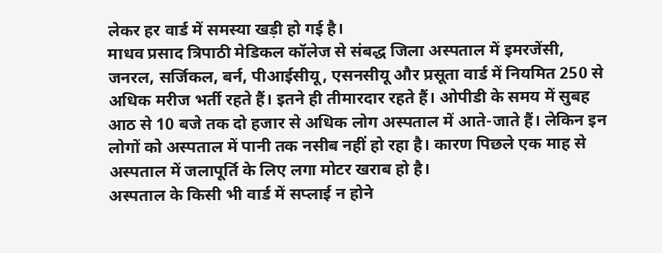लेकर हर वार्ड में समस्या खड़ी हो गई है।
माधव प्रसाद त्रिपाठी मेडिकल कॉलेज से संबद्ध जिला अस्पताल में इमरजेंसी, जनरल, सर्जिकल, बर्न, पीआईसीयू, एसनसीयू और प्रसूता वार्ड में नियमित 250 से अधिक मरीज भर्ती रहते हैं। इतने ही तीमारदार रहते हैं। ओपीडी के समय में सुबह आठ से 10 बजे तक दो हजार से अधिक लोग अस्पताल में आते-जाते हैं। लेकिन इन लोगों को अस्पताल में पानी तक नसीब नहीं हो रहा है। कारण पिछले एक माह से अस्पताल में जलापूर्ति के लिए लगा मोटर खराब हो है।
अस्पताल के किसी भी वार्ड में सप्लाई न होने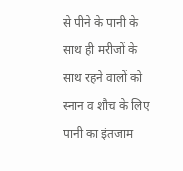से पीने के पानी के साथ ही मरीजों के साथ रहने वालों को स्नान व शौच के लिए पानी का इंतजाम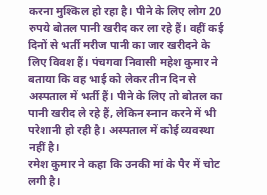करना मुश्किल हो रहा है। पीने के लिए लोग 20 रुपये बोतल पानी खरीद कर ला रहे हैं। वहीं कई दिनों से भर्ती मरीज पानी का जार खरीदने के लिए विवश हैं। पंचगवा निवासी महेश कुमार ने बताया कि वह भाई को लेकर तीन दिन से अस्पताल में भर्ती हैं। पीने के लिए तो बोतल का पानी खरीद ले रहे हैं, लेकिन स्नान करने में भी परेशानी हो रही है। अस्पताल में कोई व्यवस्था नहीं है।
रमेश कुमार ने कहा कि उनकी मां के पैर में चोट लगी है।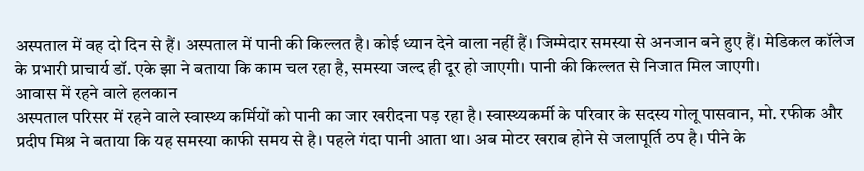अस्पताल में वह दो दिन से हैं। अस्पताल में पानी की किल्लत है। कोई ध्यान देने वाला नहीं हैं। जिम्मेदार समस्या से अनजान बने हुए हैं। मेडिकल कॉलेज के प्रभारी प्राचार्य डॉ. एके झा ने बताया कि काम चल रहा है, समस्या जल्द ही दूर हो जाएगी। पानी की किल्लत से निजात मिल जाएगी।
आवास में रहने वाले हलकान
अस्पताल परिसर में रहने वाले स्वास्थ्य कर्मियों को पानी का जार खरीदना पड़ रहा है। स्वास्थ्यकर्मी के परिवार के सदस्य गोलू पासवान, मो. रफीक और प्रदीप मिश्र ने बताया कि यह समस्या काफी समय से है। पहले गंदा पानी आता था। अब मोटर खराब होने से जलापूर्ति ठप है। पीने के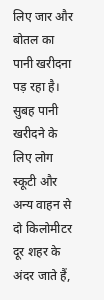लिए जार और बोतल का पानी खरीदना पड़ रहा है। सुबह पानी खरीदने के लिए लोग स्कूटी और अन्य वाहन से दो किलोमीटर दूर शहर के अंदर जाते हैं,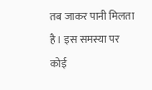तब जाकर पानी मिलता है। इस समस्या पर कोई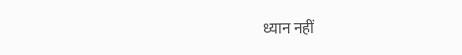ध्यान नहीं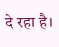दे रहा है।